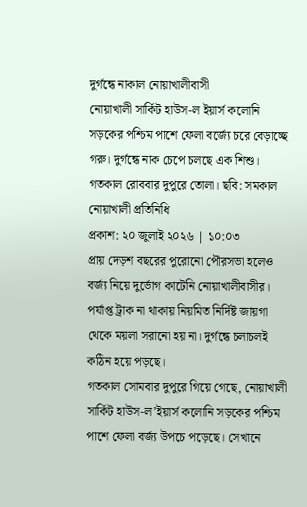দুর্গন্ধে নাকাল নোয়াখালীবাসী
নোয়াখালী সার্কিট হাউস-ল ইয়ার্স কলোনি সড়কের পশ্চিম পাশে ফেলা বর্জ্যে চরে বেড়াচ্ছে গরু। দুর্গন্ধে নাক চেপে চলছে এক শিশু। গতকাল রোববার দুপুরে তোলা। ছবি: সমকাল
নোয়াখালী প্রতিনিধি
প্রকাশ: ২০ জুলাই ২০২৬ | ১০:০৩
প্রায় দেড়শ বছরের পুরোনো পৌরসভা হলেও বর্জ্য নিয়ে দুর্ভোগ কাটেনি নোয়াখালীবাসীর। পর্যাপ্ত ট্রাক না থাকায় নিয়মিত নির্দিষ্ট জায়গা থেকে ময়লা সরানো হয় না। দুর্গন্ধে চলাচলই কঠিন হয়ে পড়ছে।
গতকাল সোমবার দুপুরে গিয়ে গেছে, নোয়াখালী সার্কিট হাউস-ল’ইয়ার্স কলোনি সড়কের পশ্চিম পাশে ফেলা বর্জ্য উপচে পড়েছে। সেখানে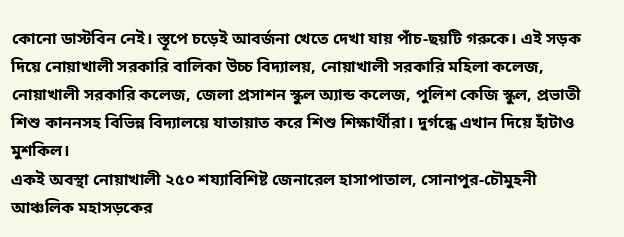কোনো ডাস্টবিন নেই। স্তূপে চড়েই আবর্জনা খেতে দেখা যায় পাঁচ-ছয়টি গরুকে। এই সড়ক দিয়ে নোয়াখালী সরকারি বালিকা উচ্চ বিদ্যালয়, নোয়াখালী সরকারি মহিলা কলেজ, নোয়াখালী সরকারি কলেজ, জেলা প্রসাশন স্কুল অ্যান্ড কলেজ, পুলিশ কেজি স্কুল, প্রভাতী শিশু কাননসহ বিভিন্ন বিদ্যালয়ে যাতায়াত করে শিশু শিক্ষার্থীরা। দুর্গন্ধে এখান দিয়ে হাঁটাও মুশকিল।
একই অবস্থা নোয়াখালী ২৫০ শয্যাবিশিষ্ট জেনারেল হাসাপাতাল, সোনাপুর-চৌমুহনী আঞ্চলিক মহাসড়কের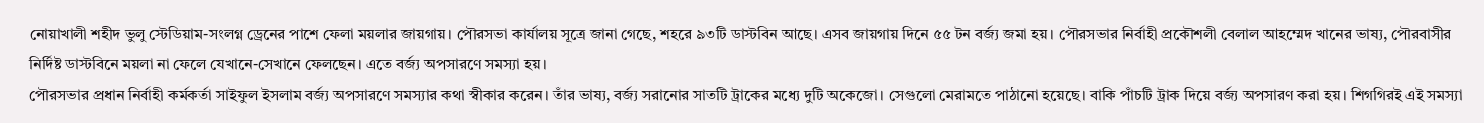নোয়াখালী শহীদ ভুলু স্টেডিয়াম-সংলগ্ন ড্রেনের পাশে ফেলা ময়লার জায়গায়। পৌরসভা কার্যালয় সূত্রে জানা গেছে, শহরে ৯৩টি ডাস্টবিন আছে। এসব জায়গায় দিনে ৫৫ টন বর্জ্য জমা হয়। পৌরসভার নির্বাহী প্রকৌশলী বেলাল আহম্মেদ খানের ভাষ্য, পৌরবাসীর নির্দিষ্ট ডাস্টবিনে ময়লা না ফেলে যেখানে-সেখানে ফেলছেন। এতে বর্জ্য অপসারণে সমস্যা হয়।
পৌরসভার প্রধান নির্বাহী কর্মকর্তা সাইফুল ইসলাম বর্জ্য অপসারণে সমস্যার কথা স্বীকার করেন। তাঁর ভাষ্য, বর্জ্য সরানোর সাতটি ট্রাকের মধ্যে দুটি অকেজো। সেগুলো মেরামতে পাঠানো হয়েছে। বাকি পাঁচটি ট্রাক দিয়ে বর্জ্য অপসারণ করা হয়। শিগগিরই এই সমস্যা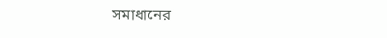সমাধানের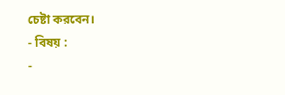চেষ্টা করবেন।
- বিষয় :
-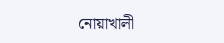নোয়াখালী